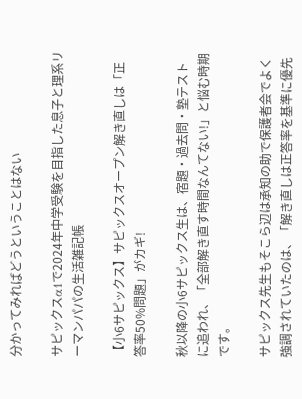分かってみればどうということはない

サピックスα1で2024年中学受験を目指した息子と理系リーマンパパの生活雑記帳

【小6サピックス】サピックスオープン解き直しは「正答率50%問題」がカギ!

秋以降の小6サピックス生は、宿題・過去問・塾テストに追われ、「全部解き直す時間なんてない!」と悩む時期です。

サピックス先生もそこら辺は承知の助で保護者会でよく強調されていたのは、「解き直しは正答率を基準に優先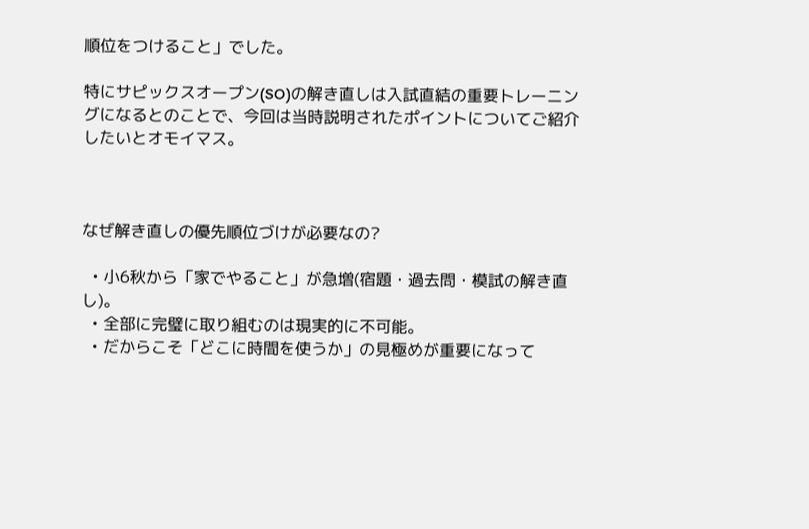順位をつけること」でした。

特にサピックスオープン(SO)の解き直しは入試直結の重要トレーニングになるとのことで、今回は当時説明されたポイントについてご紹介したいとオモイマス。



なぜ解き直しの優先順位づけが必要なの?

  • 小6秋から「家でやること」が急増(宿題・過去問・模試の解き直し)。
  • 全部に完璧に取り組むのは現実的に不可能。
  • だからこそ「どこに時間を使うか」の見極めが重要になって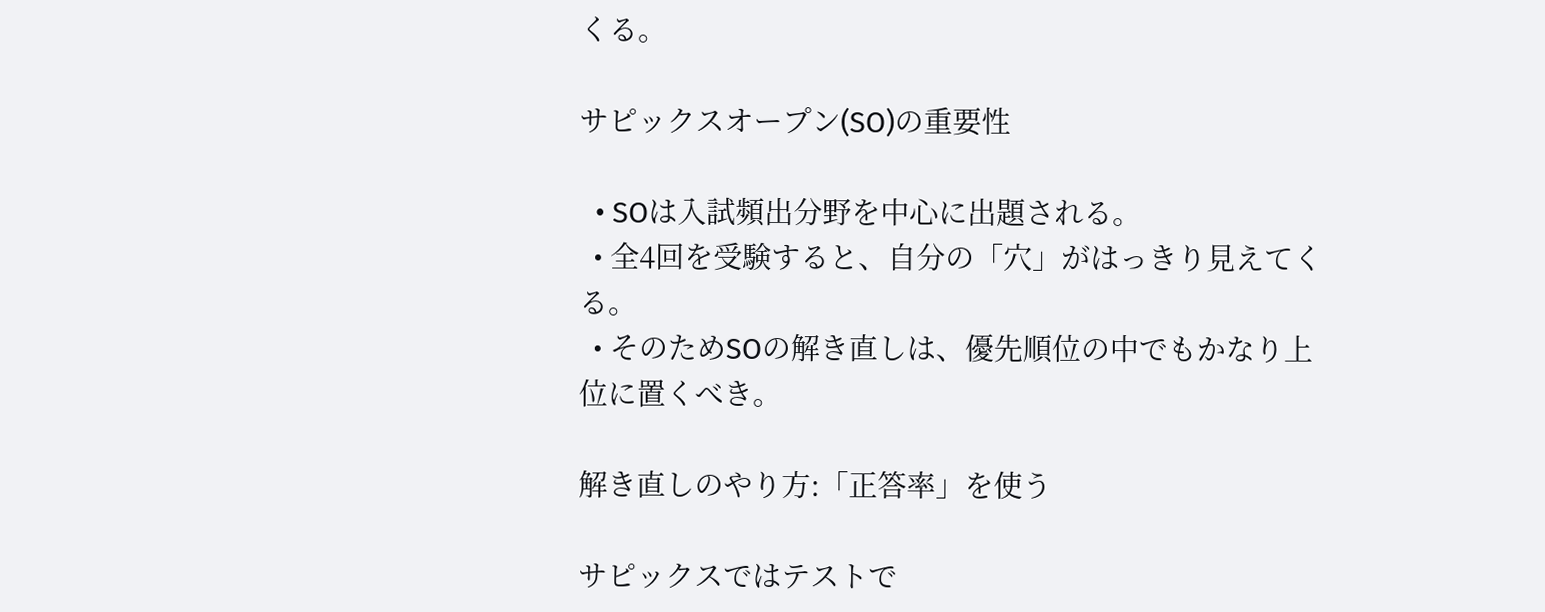くる。

サピックスオープン(SO)の重要性

  • SOは入試頻出分野を中心に出題される。
  • 全4回を受験すると、自分の「穴」がはっきり見えてくる。
  • そのためSOの解き直しは、優先順位の中でもかなり上位に置くべき。

解き直しのやり方:「正答率」を使う

サピックスではテストで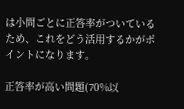は小問ごとに正答率がついているため、これをどう活用するかがポイントになります。

正答率が高い問題(70%以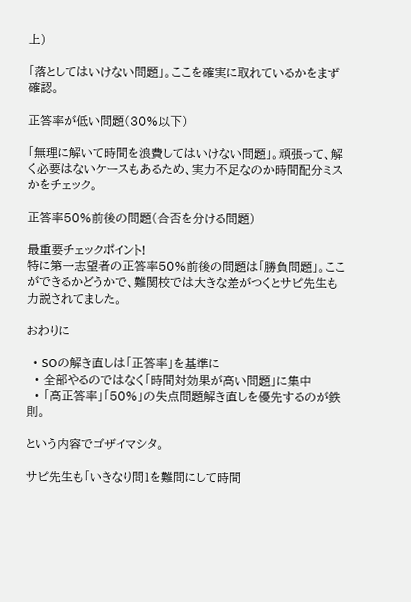上)

「落としてはいけない問題」。ここを確実に取れているかをまず確認。

正答率が低い問題(30%以下)

「無理に解いて時間を浪費してはいけない問題」。頑張って、解く必要はないケースもあるため、実力不足なのか時間配分ミスかをチェック。

正答率50%前後の問題(合否を分ける問題)

最重要チェックポイント!
特に第一志望者の正答率50%前後の問題は「勝負問題」。ここができるかどうかで、難関校では大きな差がつくとサピ先生も力説されてました。

おわりに

  • SOの解き直しは「正答率」を基準に
  • 全部やるのではなく「時間対効果が高い問題」に集中
  • 「高正答率」「50%」の失点問題解き直しを優先するのが鉄則。

という内容でゴザイマシタ。

サピ先生も「いきなり問1を難問にして時間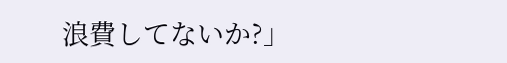浪費してないか?」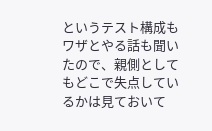というテスト構成もワザとやる話も聞いたので、親側としてもどこで失点しているかは見ておいて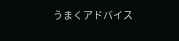うまくアドバイス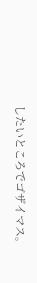したいところでゴザイマス。